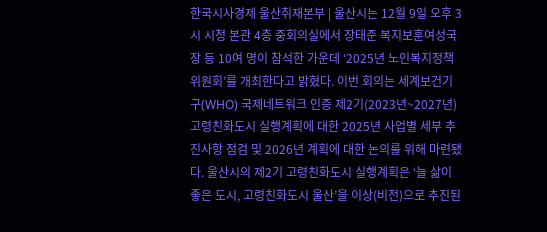한국시사경제 울산취재본부 | 울산시는 12월 9일 오후 3시 시청 본관 4층 중회의실에서 장태준 복지보훈여성국장 등 10여 명이 참석한 가운데 ‘2025년 노인복지정책위원회’를 개최한다고 밝혔다. 이번 회의는 세계보건기구(WHO) 국제네트워크 인증 제2기(2023년~2027년) 고령친화도시 실행계획에 대한 2025년 사업별 세부 추진사항 점검 및 2026년 계획에 대한 논의를 위해 마련됐다. 울산시의 제2기 고령친화도시 실행계획은 ‘늘 삶이 좋은 도시, 고령친화도시 울산’을 이상(비전)으로 추진된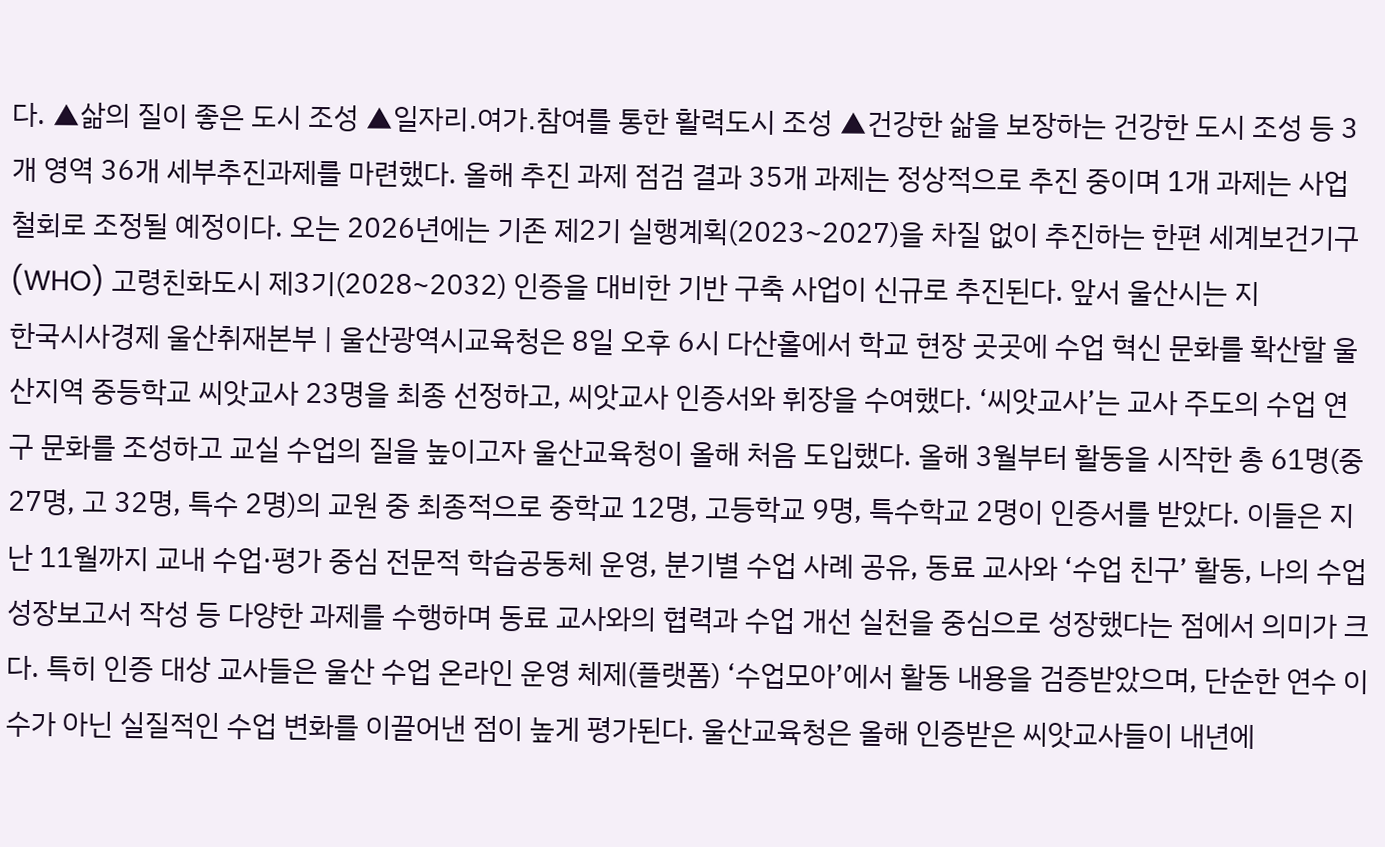다. ▲삶의 질이 좋은 도시 조성 ▲일자리․여가․참여를 통한 활력도시 조성 ▲건강한 삶을 보장하는 건강한 도시 조성 등 3개 영역 36개 세부추진과제를 마련했다. 올해 추진 과제 점검 결과 35개 과제는 정상적으로 추진 중이며 1개 과제는 사업 철회로 조정될 예정이다. 오는 2026년에는 기존 제2기 실행계획(2023~2027)을 차질 없이 추진하는 한편 세계보건기구(WHO) 고령친화도시 제3기(2028~2032) 인증을 대비한 기반 구축 사업이 신규로 추진된다. 앞서 울산시는 지
한국시사경제 울산취재본부 | 울산광역시교육청은 8일 오후 6시 다산홀에서 학교 현장 곳곳에 수업 혁신 문화를 확산할 울산지역 중등학교 씨앗교사 23명을 최종 선정하고, 씨앗교사 인증서와 휘장을 수여했다. ‘씨앗교사’는 교사 주도의 수업 연구 문화를 조성하고 교실 수업의 질을 높이고자 울산교육청이 올해 처음 도입했다. 올해 3월부터 활동을 시작한 총 61명(중 27명, 고 32명, 특수 2명)의 교원 중 최종적으로 중학교 12명, 고등학교 9명, 특수학교 2명이 인증서를 받았다. 이들은 지난 11월까지 교내 수업·평가 중심 전문적 학습공동체 운영, 분기별 수업 사례 공유, 동료 교사와 ‘수업 친구’ 활동, 나의 수업 성장보고서 작성 등 다양한 과제를 수행하며 동료 교사와의 협력과 수업 개선 실천을 중심으로 성장했다는 점에서 의미가 크다. 특히 인증 대상 교사들은 울산 수업 온라인 운영 체제(플랫폼) ‘수업모아’에서 활동 내용을 검증받았으며, 단순한 연수 이수가 아닌 실질적인 수업 변화를 이끌어낸 점이 높게 평가된다. 울산교육청은 올해 인증받은 씨앗교사들이 내년에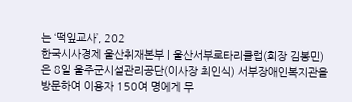는 ‘떡잎교사’, 202
한국시사경제 울산취재본부 | 울산서부로타리클럽(회장 김봉민)은 8일 울주군시설관리공단(이사장 최인식) 서부장애인복지관을 방문하여 이용자 150여 명에게 무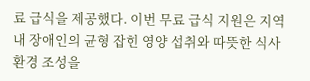료 급식을 제공했다. 이번 무료 급식 지원은 지역 내 장애인의 균형 잡힌 영양 섭취와 따뜻한 식사 환경 조성을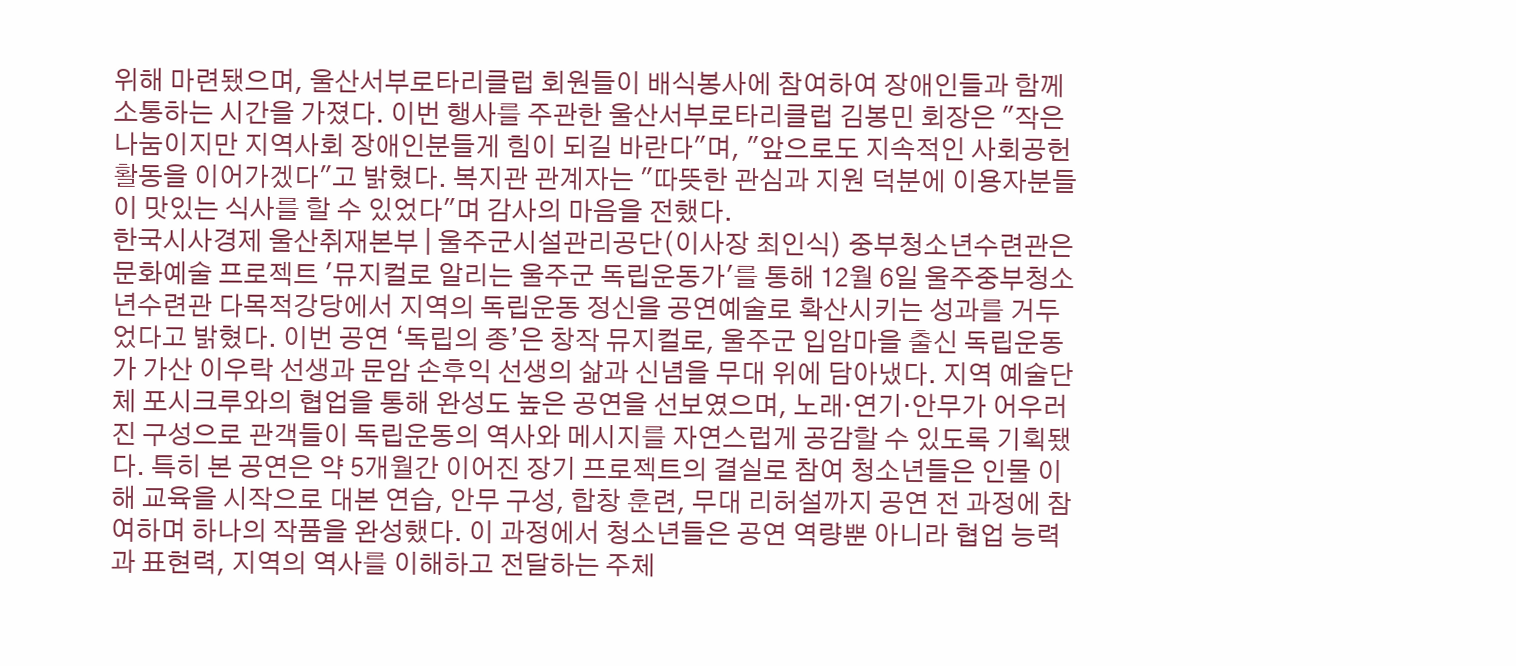위해 마련됐으며, 울산서부로타리클럽 회원들이 배식봉사에 참여하여 장애인들과 함께 소통하는 시간을 가졌다. 이번 행사를 주관한 울산서부로타리클럽 김봉민 회장은 "작은 나눔이지만 지역사회 장애인분들게 힘이 되길 바란다"며, "앞으로도 지속적인 사회공헌 활동을 이어가겠다"고 밝혔다. 복지관 관계자는 "따뜻한 관심과 지원 덕분에 이용자분들이 맛있는 식사를 할 수 있었다"며 감사의 마음을 전했다.
한국시사경제 울산취재본부 | 울주군시설관리공단(이사장 최인식) 중부청소년수련관은 문화예술 프로젝트 '뮤지컬로 알리는 울주군 독립운동가'를 통해 12월 6일 울주중부청소년수련관 다목적강당에서 지역의 독립운동 정신을 공연예술로 확산시키는 성과를 거두었다고 밝혔다. 이번 공연 ‘독립의 종’은 창작 뮤지컬로, 울주군 입암마을 출신 독립운동가 가산 이우락 선생과 문암 손후익 선생의 삶과 신념을 무대 위에 담아냈다. 지역 예술단체 포시크루와의 협업을 통해 완성도 높은 공연을 선보였으며, 노래·연기·안무가 어우러진 구성으로 관객들이 독립운동의 역사와 메시지를 자연스럽게 공감할 수 있도록 기획됐다. 특히 본 공연은 약 5개월간 이어진 장기 프로젝트의 결실로 참여 청소년들은 인물 이해 교육을 시작으로 대본 연습, 안무 구성, 합창 훈련, 무대 리허설까지 공연 전 과정에 참여하며 하나의 작품을 완성했다. 이 과정에서 청소년들은 공연 역량뿐 아니라 협업 능력과 표현력, 지역의 역사를 이해하고 전달하는 주체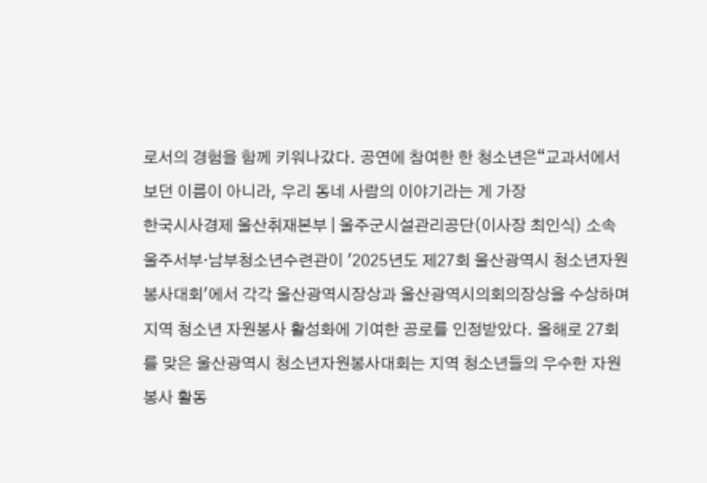로서의 경험을 함께 키워나갔다. 공연에 참여한 한 청소년은“교과서에서 보던 이름이 아니라, 우리 동네 사람의 이야기라는 게 가장
한국시사경제 울산취재본부 | 울주군시설관리공단(이사장 최인식) 소속 울주서부·남부청소년수련관이 '2025년도 제27회 울산광역시 청소년자원봉사대회'에서 각각 울산광역시장상과 울산광역시의회의장상을 수상하며 지역 청소년 자원봉사 활성화에 기여한 공로를 인정받았다. 올해로 27회를 맞은 울산광역시 청소년자원봉사대회는 지역 청소년들의 우수한 자원봉사 활동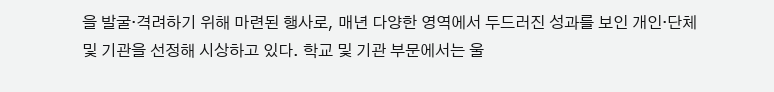을 발굴·격려하기 위해 마련된 행사로, 매년 다양한 영역에서 두드러진 성과를 보인 개인·단체 및 기관을 선정해 시상하고 있다. 학교 및 기관 부문에서는 울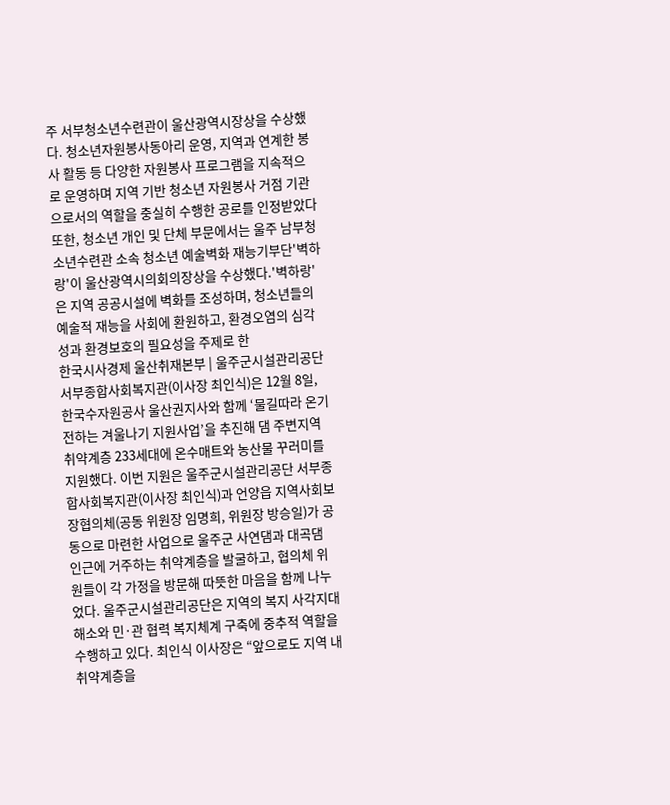주 서부청소년수련관이 울산광역시장상을 수상했다. 청소년자원봉사동아리 운영, 지역과 연계한 봉사 활동 등 다양한 자원봉사 프로그램을 지속적으로 운영하며 지역 기반 청소년 자원봉사 거점 기관으로서의 역할을 충실히 수행한 공로를 인정받았다 또한, 청소년 개인 및 단체 부문에서는 울주 남부청소년수련관 소속 청소년 예술벽화 재능기부단'벽하랑'이 울산광역시의회의장상을 수상했다.'벽하랑'은 지역 공공시설에 벽화를 조성하며, 청소년들의 예술적 재능을 사회에 환원하고, 환경오염의 심각성과 환경보호의 필요성을 주제로 한
한국시사경제 울산취재본부 | 울주군시설관리공단 서부종합사회복지관(이사장 최인식)은 12월 8일, 한국수자원공사 울산권지사와 함께 ‘물길따라 온기 전하는 겨울나기 지원사업’을 추진해 댐 주변지역 취약계층 233세대에 온수매트와 농산물 꾸러미를 지원했다. 이번 지원은 울주군시설관리공단 서부종합사회복지관(이사장 최인식)과 언양읍 지역사회보장협의체(공동 위원장 임명희, 위원장 방승일)가 공동으로 마련한 사업으로 울주군 사연댐과 대곡댐 인근에 거주하는 취약계층을 발굴하고, 협의체 위원들이 각 가정을 방문해 따뜻한 마음을 함께 나누었다. 울주군시설관리공단은 지역의 복지 사각지대 해소와 민·관 협력 복지체계 구축에 중추적 역할을 수행하고 있다. 최인식 이사장은 “앞으로도 지역 내 취약계층을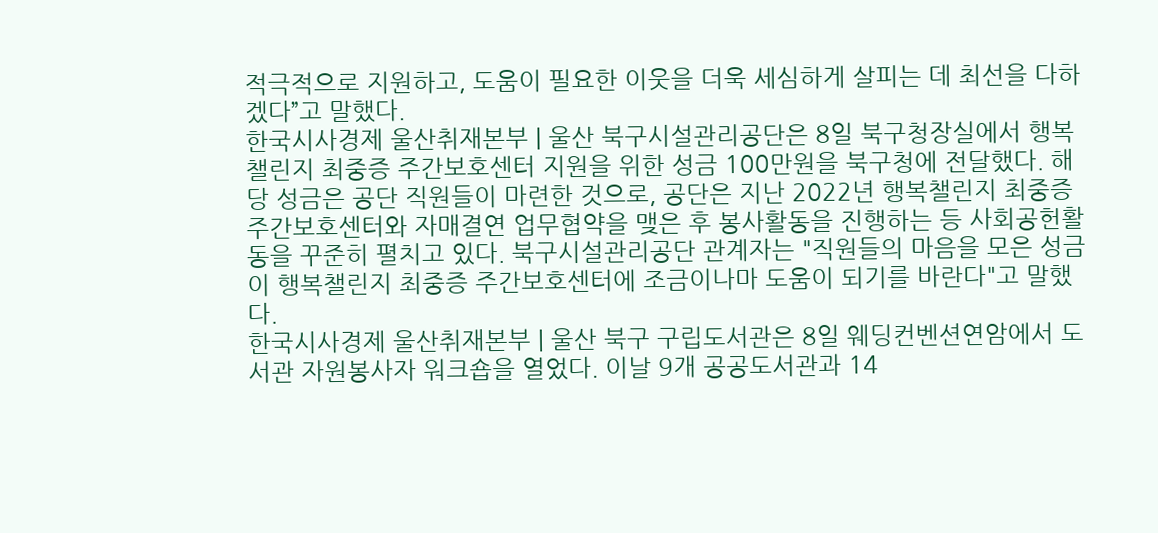적극적으로 지원하고, 도움이 필요한 이웃을 더욱 세심하게 살피는 데 최선을 다하겠다”고 말했다.
한국시사경제 울산취재본부 | 울산 북구시설관리공단은 8일 북구청장실에서 행복챌린지 최중증 주간보호센터 지원을 위한 성금 100만원을 북구청에 전달했다. 해당 성금은 공단 직원들이 마련한 것으로, 공단은 지난 2022년 행복챌린지 최중증 주간보호센터와 자매결연 업무협약을 맺은 후 봉사활동을 진행하는 등 사회공헌활동을 꾸준히 펼치고 있다. 북구시설관리공단 관계자는 "직원들의 마음을 모은 성금이 행복챌린지 최중증 주간보호센터에 조금이나마 도움이 되기를 바란다"고 말했다.
한국시사경제 울산취재본부 | 울산 북구 구립도서관은 8일 웨딩컨벤션연암에서 도서관 자원봉사자 워크숍을 열었다. 이날 9개 공공도서관과 14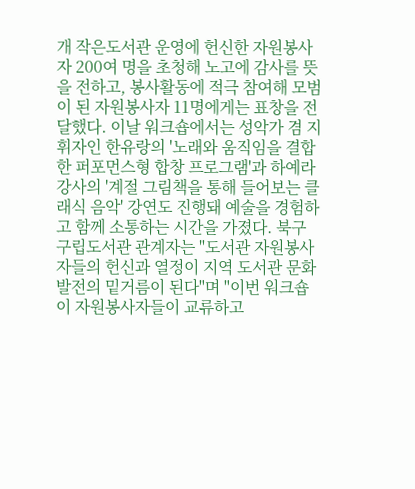개 작은도서관 운영에 헌신한 자원봉사자 200여 명을 초청해 노고에 감사를 뜻을 전하고, 봉사활동에 적극 참여해 모범이 된 자원봉사자 11명에게는 표창을 전달했다. 이날 워크숍에서는 성악가 겸 지휘자인 한유랑의 '노래와 움직임을 결합한 퍼포먼스형 합창 프로그램'과 하예라 강사의 '계절 그림책을 통해 들어보는 클래식 음악' 강연도 진행돼 예술을 경험하고 함께 소통하는 시간을 가졌다. 북구 구립도서관 관계자는 "도서관 자원봉사자들의 헌신과 열정이 지역 도서관 문화 발전의 밑거름이 된다"며 "이번 워크숍이 자원봉사자들이 교류하고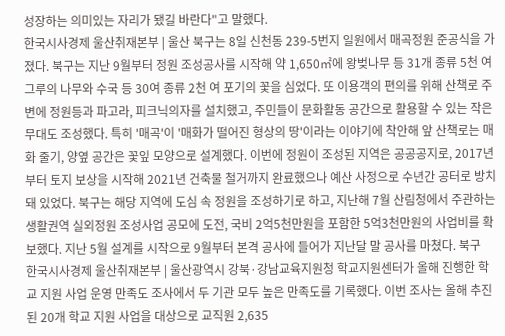성장하는 의미있는 자리가 됐길 바란다"고 말했다.
한국시사경제 울산취재본부 | 울산 북구는 8일 신천동 239-5번지 일원에서 매곡정원 준공식을 가졌다. 북구는 지난 9월부터 정원 조성공사를 시작해 약 1,650㎡에 왕벚나무 등 31개 종류 5천 여 그루의 나무와 수국 등 30여 종류 2천 여 포기의 꽃을 심었다. 또 이용객의 편의를 위해 산책로 주변에 정원등과 파고라, 피크닉의자를 설치했고, 주민들이 문화활동 공간으로 활용할 수 있는 작은 무대도 조성했다. 특히 '매곡'이 '매화가 떨어진 형상의 땅'이라는 이야기에 착안해 앞 산책로는 매화 줄기, 양옆 공간은 꽃잎 모양으로 설계했다. 이번에 정원이 조성된 지역은 공공공지로, 2017년부터 토지 보상을 시작해 2021년 건축물 철거까지 완료했으나 예산 사정으로 수년간 공터로 방치돼 있었다. 북구는 해당 지역에 도심 속 정원을 조성하기로 하고, 지난해 7월 산림청에서 주관하는 생활권역 실외정원 조성사업 공모에 도전, 국비 2억5천만원을 포함한 5억3천만원의 사업비를 확보했다. 지난 5월 설계를 시작으로 9월부터 본격 공사에 들어가 지난달 말 공사를 마쳤다. 북구
한국시사경제 울산취재본부 | 울산광역시 강북·강남교육지원청 학교지원센터가 올해 진행한 학교 지원 사업 운영 만족도 조사에서 두 기관 모두 높은 만족도를 기록했다. 이번 조사는 올해 추진된 20개 학교 지원 사업을 대상으로 교직원 2,635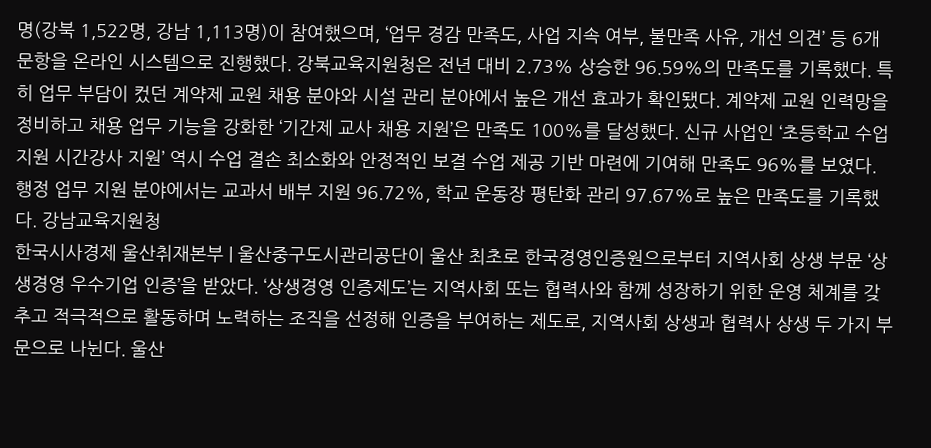명(강북 1,522명, 강남 1,113명)이 참여했으며, ‘업무 경감 만족도, 사업 지속 여부, 불만족 사유, 개선 의견’ 등 6개 문항을 온라인 시스템으로 진행했다. 강북교육지원청은 전년 대비 2.73% 상승한 96.59%의 만족도를 기록했다. 특히 업무 부담이 컸던 계약제 교원 채용 분야와 시설 관리 분야에서 높은 개선 효과가 확인됐다. 계약제 교원 인력망을 정비하고 채용 업무 기능을 강화한 ‘기간제 교사 채용 지원’은 만족도 100%를 달성했다. 신규 사업인 ‘초등학교 수업 지원 시간강사 지원’ 역시 수업 결손 최소화와 안정적인 보결 수업 제공 기반 마련에 기여해 만족도 96%를 보였다. 행정 업무 지원 분야에서는 교과서 배부 지원 96.72%, 학교 운동장 평탄화 관리 97.67%로 높은 만족도를 기록했다. 강남교육지원청
한국시사경제 울산취재본부 | 울산중구도시관리공단이 울산 최초로 한국경영인증원으로부터 지역사회 상생 부문 ‘상생경영 우수기업 인증’을 받았다. ‘상생경영 인증제도’는 지역사회 또는 협력사와 함께 성장하기 위한 운영 체계를 갖추고 적극적으로 활동하며 노력하는 조직을 선정해 인증을 부여하는 제도로, 지역사회 상생과 협력사 상생 두 가지 부문으로 나뉜다. 울산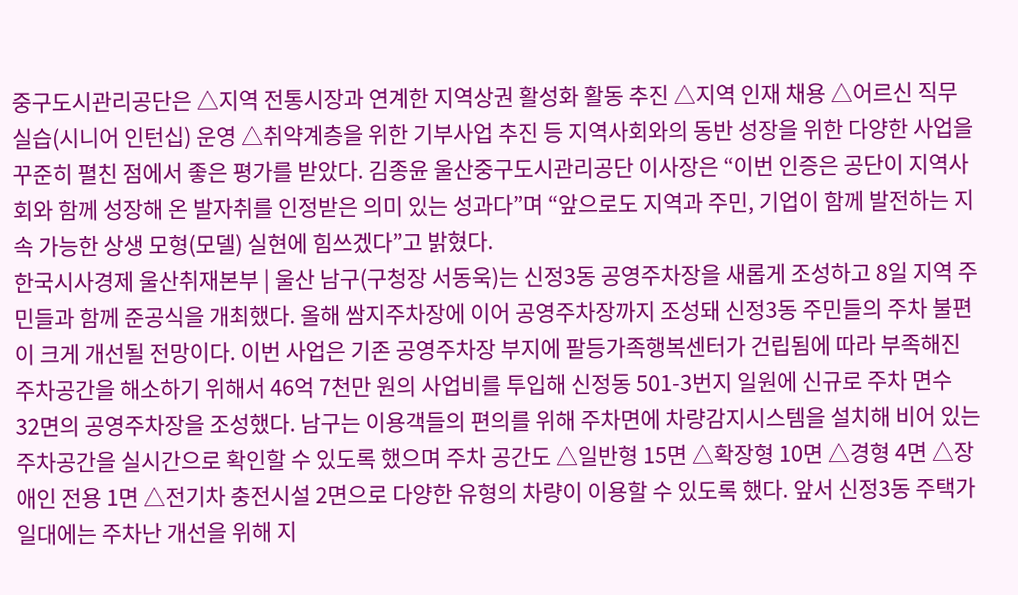중구도시관리공단은 △지역 전통시장과 연계한 지역상권 활성화 활동 추진 △지역 인재 채용 △어르신 직무 실습(시니어 인턴십) 운영 △취약계층을 위한 기부사업 추진 등 지역사회와의 동반 성장을 위한 다양한 사업을 꾸준히 펼친 점에서 좋은 평가를 받았다. 김종윤 울산중구도시관리공단 이사장은 “이번 인증은 공단이 지역사회와 함께 성장해 온 발자취를 인정받은 의미 있는 성과다”며 “앞으로도 지역과 주민, 기업이 함께 발전하는 지속 가능한 상생 모형(모델) 실현에 힘쓰겠다”고 밝혔다.
한국시사경제 울산취재본부 | 울산 남구(구청장 서동욱)는 신정3동 공영주차장을 새롭게 조성하고 8일 지역 주민들과 함께 준공식을 개최했다. 올해 쌈지주차장에 이어 공영주차장까지 조성돼 신정3동 주민들의 주차 불편이 크게 개선될 전망이다. 이번 사업은 기존 공영주차장 부지에 팔등가족행복센터가 건립됨에 따라 부족해진 주차공간을 해소하기 위해서 46억 7천만 원의 사업비를 투입해 신정동 501-3번지 일원에 신규로 주차 면수 32면의 공영주차장을 조성했다. 남구는 이용객들의 편의를 위해 주차면에 차량감지시스템을 설치해 비어 있는 주차공간을 실시간으로 확인할 수 있도록 했으며 주차 공간도 △일반형 15면 △확장형 10면 △경형 4면 △장애인 전용 1면 △전기차 충전시설 2면으로 다양한 유형의 차량이 이용할 수 있도록 했다. 앞서 신정3동 주택가 일대에는 주차난 개선을 위해 지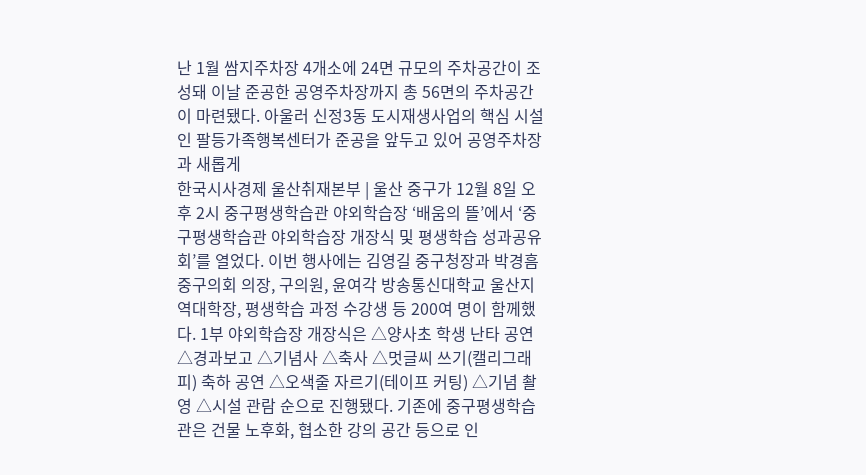난 1월 쌈지주차장 4개소에 24면 규모의 주차공간이 조성돼 이날 준공한 공영주차장까지 총 56면의 주차공간이 마련됐다. 아울러 신정3동 도시재생사업의 핵심 시설인 팔등가족행복센터가 준공을 앞두고 있어 공영주차장과 새롭게
한국시사경제 울산취재본부 | 울산 중구가 12월 8일 오후 2시 중구평생학습관 야외학습장 ‘배움의 뜰’에서 ‘중구평생학습관 야외학습장 개장식 및 평생학습 성과공유회’를 열었다. 이번 행사에는 김영길 중구청장과 박경흠 중구의회 의장, 구의원, 윤여각 방송통신대학교 울산지역대학장, 평생학습 과정 수강생 등 200여 명이 함께했다. 1부 야외학습장 개장식은 △양사초 학생 난타 공연 △경과보고 △기념사 △축사 △멋글씨 쓰기(캘리그래피) 축하 공연 △오색줄 자르기(테이프 커팅) △기념 촬영 △시설 관람 순으로 진행됐다. 기존에 중구평생학습관은 건물 노후화, 협소한 강의 공간 등으로 인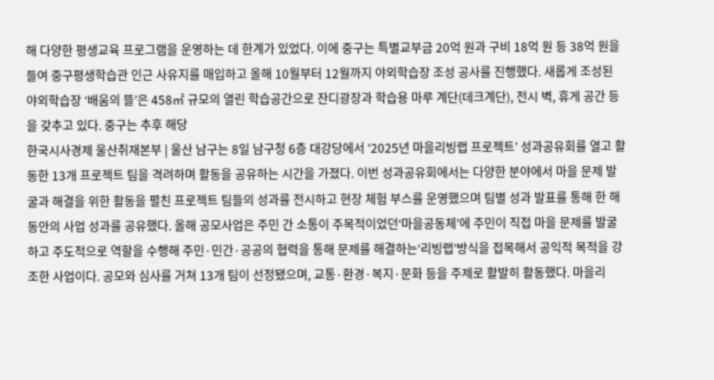해 다양한 평생교육 프로그램을 운영하는 데 한계가 있었다. 이에 중구는 특별교부금 20억 원과 구비 18억 원 등 38억 원을 들여 중구평생학습관 인근 사유지를 매입하고 올해 10월부터 12월까지 야외학습장 조성 공사를 진행했다. 새롭게 조성된 야외학습장 ‘배움의 뜰’은 458㎡ 규모의 열린 학습공간으로 잔디광장과 학습용 마루 계단(데크계단), 전시 벽, 휴게 공간 등을 갖추고 있다. 중구는 추후 해당
한국시사경제 울산취재본부 | 울산 남구는 8일 남구청 6층 대강당에서 ‘2025년 마을리빙랩 프로젝트’ 성과공유회를 열고 활동한 13개 프로젝트 팀을 격려하며 활동을 공유하는 시간을 가졌다. 이번 성과공유회에서는 다양한 분야에서 마을 문제 발굴과 해결을 위한 활동을 펼친 프로젝트 팀들의 성과를 전시하고 현장 체험 부스를 운영했으며 팀별 성과 발표를 통해 한 해 동안의 사업 성과를 공유했다. 올해 공모사업은 주민 간 소통이 주목적이었던‘마을공동체’에 주민이 직접 마을 문제를 발굴하고 주도적으로 역할을 수행해 주민·민간·공공의 협력을 통해 문제를 해결하는‘리빙랩’방식을 접목해서 공익적 목적을 강조한 사업이다. 공모와 심사를 거쳐 13개 팀이 선정됐으며, 교통·환경·복지·문화 등을 주제로 활발히 활동했다. 마을리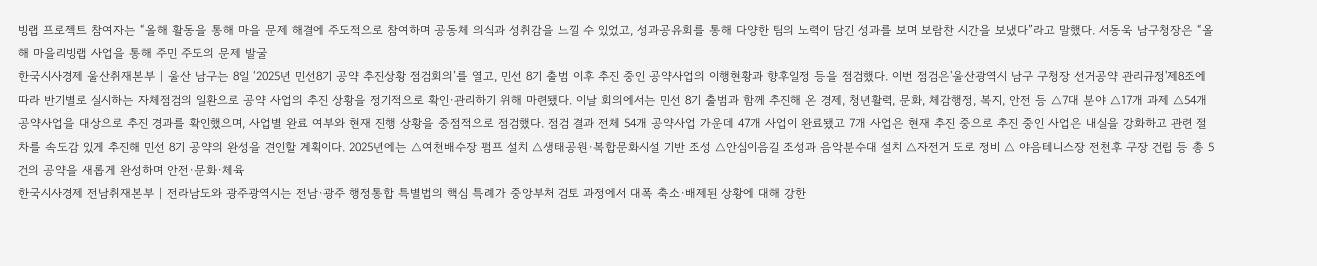빙랩 프로젝트 참여자는 “올해 활동을 통해 마을 문제 해결에 주도적으로 참여하며 공동체 의식과 성취감을 느낄 수 있었고, 성과공유회를 통해 다양한 팀의 노력이 담긴 성과를 보며 보람찬 시간을 보냈다”라고 말했다. 서동욱 남구청장은 “올해 마을리빙랩 사업을 통해 주민 주도의 문제 발굴
한국시사경제 울산취재본부 | 울산 남구는 8일 ‘2025년 민선8기 공약 추진상황 점검회의’를 열고, 민선 8기 출범 이후 추진 중인 공약사업의 이행현황과 향후일정 등을 점검했다. 이번 점검은'울산광역시 남구 구청장 선거공약 관리규정'제8조에 따라 반기별로 실시하는 자체점검의 일환으로 공약 사업의 추진 상황을 정기적으로 확인·관리하기 위해 마련됐다. 이날 회의에서는 민선 8기 출범과 함께 추진해 온 경제, 청년활력, 문화, 체감행정, 복지, 안전 등 △7대 분야 △17개 과제 △54개 공약사업을 대상으로 추진 경과를 확인했으며, 사업별 완료 여부와 현재 진행 상황을 중점적으로 점검했다. 점검 결과 전체 54개 공약사업 가운데 47개 사업이 완료됐고 7개 사업은 현재 추진 중으로 추진 중인 사업은 내실을 강화하고 관련 절차를 속도감 있게 추진해 민선 8기 공약의 완성을 견인할 계획이다. 2025년에는 △여천배수장 펌프 설치 △생태공원·복합문화시설 기반 조성 △안심이음길 조성과 음악분수대 설치 △자전거 도로 정비 △ 야음테니스장 전천후 구장 건립 등 총 5건의 공약을 새롭게 완성하며 안전·문화·체육
한국시사경제 전남취재본부 | 전라남도와 광주광역시는 전남·광주 행정통합 특별법의 핵심 특례가 중앙부처 검토 과정에서 대폭 축소·배제된 상황에 대해 강한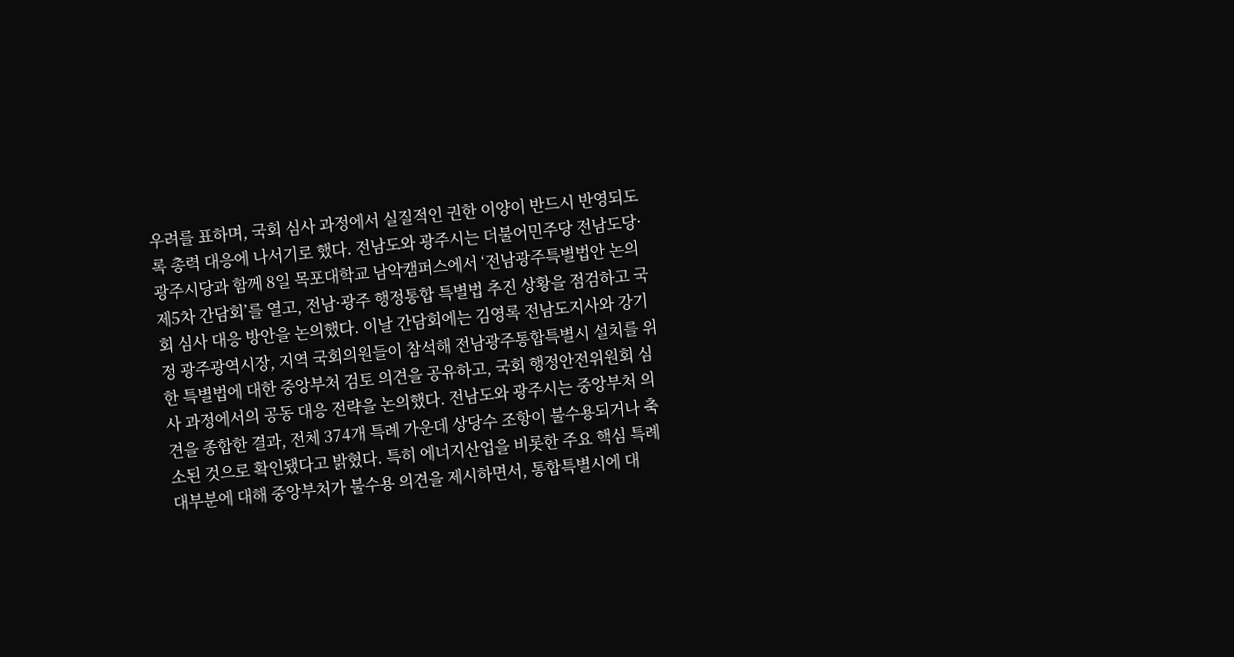우려를 표하며, 국회 심사 과정에서 실질적인 권한 이양이 반드시 반영되도록 총력 대응에 나서기로 했다. 전남도와 광주시는 더불어민주당 전남도당·광주시당과 함께 8일 목포대학교 남악캠퍼스에서 ‘전남광주특별법안 논의 제5차 간담회’를 열고, 전남·광주 행정통합 특별법 추진 상황을 점검하고 국회 심사 대응 방안을 논의했다. 이날 간담회에는 김영록 전남도지사와 강기정 광주광역시장, 지역 국회의원들이 참석해 전남광주통합특별시 설치를 위한 특별법에 대한 중앙부처 검토 의견을 공유하고, 국회 행정안전위원회 심사 과정에서의 공동 대응 전략을 논의했다. 전남도와 광주시는 중앙부처 의견을 종합한 결과, 전체 374개 특례 가운데 상당수 조항이 불수용되거나 축소된 것으로 확인됐다고 밝혔다. 특히 에너지산업을 비롯한 주요 핵심 특례 대부분에 대해 중앙부처가 불수용 의견을 제시하면서, 통합특별시에 대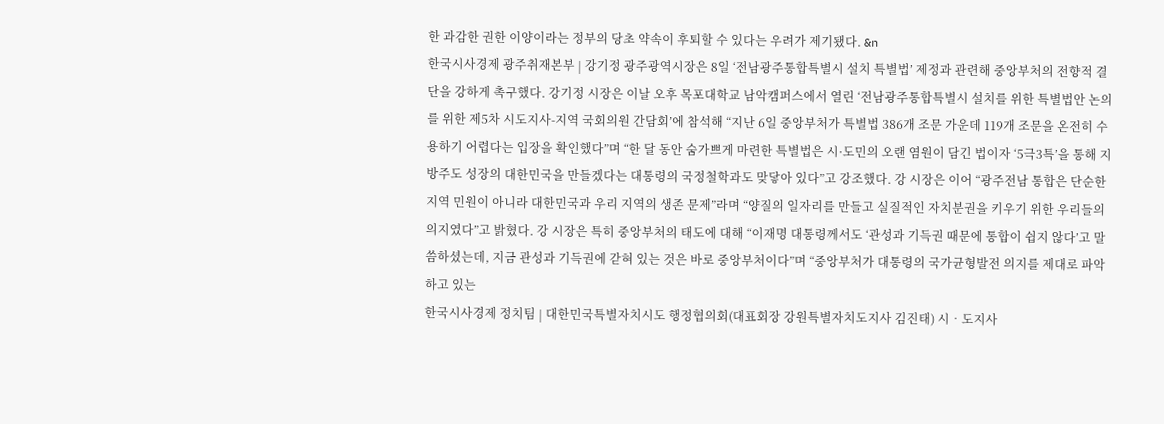한 과감한 권한 이양이라는 정부의 당초 약속이 후퇴할 수 있다는 우려가 제기됐다. &n
한국시사경제 광주취재본부 | 강기정 광주광역시장은 8일 ‘전남광주통합특별시 설치 특별법’ 제정과 관련해 중앙부처의 전향적 결단을 강하게 촉구했다. 강기정 시장은 이날 오후 목포대학교 남악캠퍼스에서 열린 ‘전남광주통합특별시 설치를 위한 특별법안 논의를 위한 제5차 시도지사-지역 국회의원 간담회’에 참석해 “지난 6일 중앙부처가 특별법 386개 조문 가운데 119개 조문을 온전히 수용하기 어렵다는 입장을 확인했다”며 “한 달 동안 숨가쁘게 마련한 특별법은 시·도민의 오랜 염원이 담긴 법이자 ‘5극3특’을 통해 지방주도 성장의 대한민국을 만들겠다는 대통령의 국정철학과도 맞닿아 있다”고 강조했다. 강 시장은 이어 “광주전남 통합은 단순한 지역 민원이 아니라 대한민국과 우리 지역의 생존 문제”라며 “양질의 일자리를 만들고 실질적인 자치분권을 키우기 위한 우리들의 의지였다”고 밝혔다. 강 시장은 특히 중앙부처의 태도에 대해 “이재명 대통령께서도 ‘관성과 기득권 때문에 통합이 쉽지 않다’고 말씀하셨는데, 지금 관성과 기득권에 갇혀 있는 것은 바로 중앙부처이다”며 “중앙부처가 대통령의 국가균형발전 의지를 제대로 파악하고 있는
한국시사경제 정치팀 | 대한민국특별자치시도 행정협의회(대표회장 강원특별자치도지사 김진태) 시‧도지사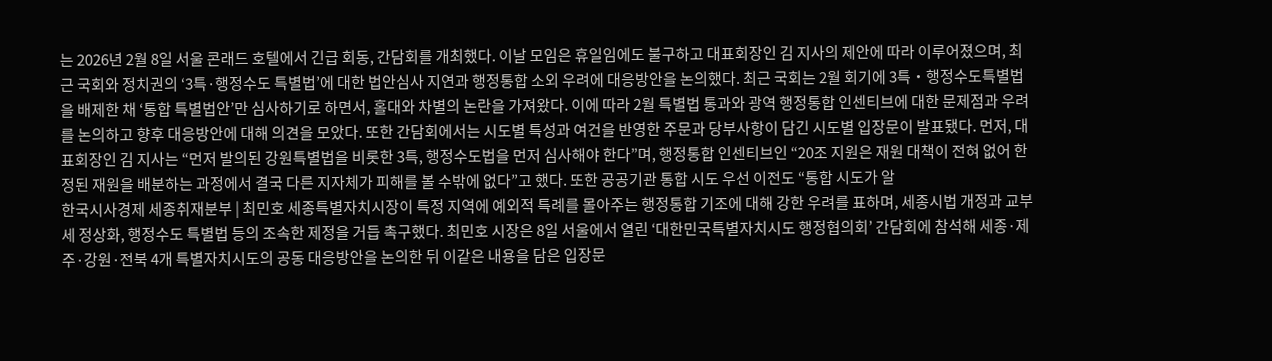는 2026년 2월 8일 서울 콘래드 호텔에서 긴급 회동, 간담회를 개최했다. 이날 모임은 휴일임에도 불구하고 대표회장인 김 지사의 제안에 따라 이루어졌으며, 최근 국회와 정치권의 ‘3특·행정수도 특별법’에 대한 법안심사 지연과 행정통합 소외 우려에 대응방안을 논의했다. 최근 국회는 2월 회기에 3특‧행정수도특별법을 배제한 채 ‘통합 특별법안’만 심사하기로 하면서, 홀대와 차별의 논란을 가져왔다. 이에 따라 2월 특별법 통과와 광역 행정통합 인센티브에 대한 문제점과 우려를 논의하고 향후 대응방안에 대해 의견을 모았다. 또한 간담회에서는 시도별 특성과 여건을 반영한 주문과 당부사항이 담긴 시도별 입장문이 발표됐다. 먼저, 대표회장인 김 지사는 “먼저 발의된 강원특별법을 비롯한 3특, 행정수도법을 먼저 심사해야 한다”며, 행정통합 인센티브인 “20조 지원은 재원 대책이 전혀 없어 한정된 재원을 배분하는 과정에서 결국 다른 지자체가 피해를 볼 수밖에 없다”고 했다. 또한 공공기관 통합 시도 우선 이전도 “통합 시도가 알
한국시사경제 세종취재분부 | 최민호 세종특별자치시장이 특정 지역에 예외적 특례를 몰아주는 행정통합 기조에 대해 강한 우려를 표하며, 세종시법 개정과 교부세 정상화, 행정수도 특별법 등의 조속한 제정을 거듭 촉구했다. 최민호 시장은 8일 서울에서 열린 ‘대한민국특별자치시도 행정협의회’ 간담회에 참석해 세종·제주·강원·전북 4개 특별자치시도의 공동 대응방안을 논의한 뒤 이같은 내용을 담은 입장문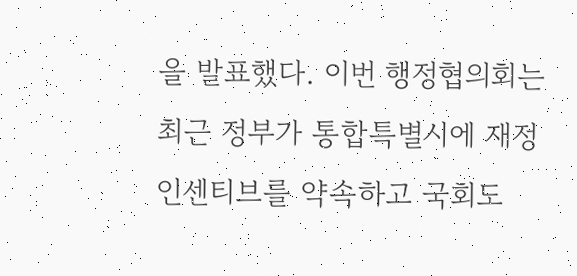을 발표했다. 이번 행정협의회는 최근 정부가 통합특별시에 재정 인센티브를 약속하고 국회도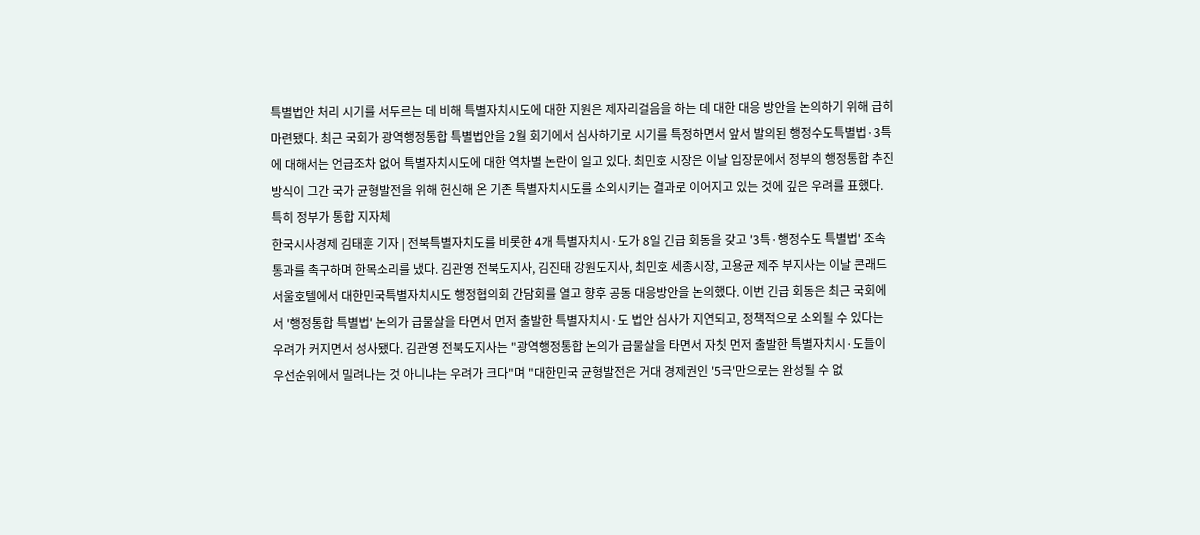특별법안 처리 시기를 서두르는 데 비해 특별자치시도에 대한 지원은 제자리걸음을 하는 데 대한 대응 방안을 논의하기 위해 급히 마련됐다. 최근 국회가 광역행정통합 특별법안을 2월 회기에서 심사하기로 시기를 특정하면서 앞서 발의된 행정수도특별법·3특에 대해서는 언급조차 없어 특별자치시도에 대한 역차별 논란이 일고 있다. 최민호 시장은 이날 입장문에서 정부의 행정통합 추진 방식이 그간 국가 균형발전을 위해 헌신해 온 기존 특별자치시도를 소외시키는 결과로 이어지고 있는 것에 깊은 우려를 표했다. 특히 정부가 통합 지자체
한국시사경제 김태훈 기자 | 전북특별자치도를 비롯한 4개 특별자치시·도가 8일 긴급 회동을 갖고 '3특·행정수도 특별법' 조속 통과를 촉구하며 한목소리를 냈다. 김관영 전북도지사, 김진태 강원도지사, 최민호 세종시장, 고용균 제주 부지사는 이날 콘래드서울호텔에서 대한민국특별자치시도 행정협의회 간담회를 열고 향후 공동 대응방안을 논의했다. 이번 긴급 회동은 최근 국회에서 '행정통합 특별법' 논의가 급물살을 타면서 먼저 출발한 특별자치시·도 법안 심사가 지연되고, 정책적으로 소외될 수 있다는 우려가 커지면서 성사됐다. 김관영 전북도지사는 "광역행정통합 논의가 급물살을 타면서 자칫 먼저 출발한 특별자치시·도들이 우선순위에서 밀려나는 것 아니냐는 우려가 크다"며 "대한민국 균형발전은 거대 경제권인 '5극'만으로는 완성될 수 없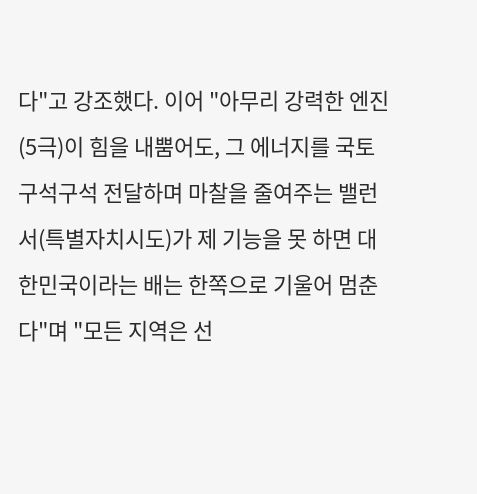다"고 강조했다. 이어 "아무리 강력한 엔진(5극)이 힘을 내뿜어도, 그 에너지를 국토 구석구석 전달하며 마찰을 줄여주는 밸런서(특별자치시도)가 제 기능을 못 하면 대한민국이라는 배는 한쪽으로 기울어 멈춘다"며 "모든 지역은 선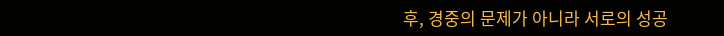후, 경중의 문제가 아니라 서로의 성공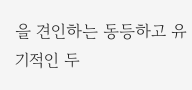을 견인하는 동등하고 유기적인 두